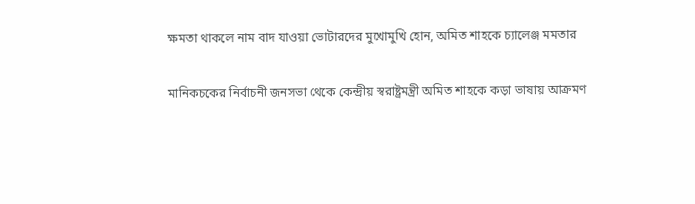ক্ষমতা থাকলে নাম বাদ যাওয়া ভোটারদের মুখোমুখি হোন, অমিত শাহকে চ্যালেঞ্জ মমতার

মানিকচকের নির্বাচনী জনসভা থেকে কেন্দ্রীয় স্বরাষ্ট্রমন্ত্রী অমিত শাহকে কড়া ভাষায় আক্রমণ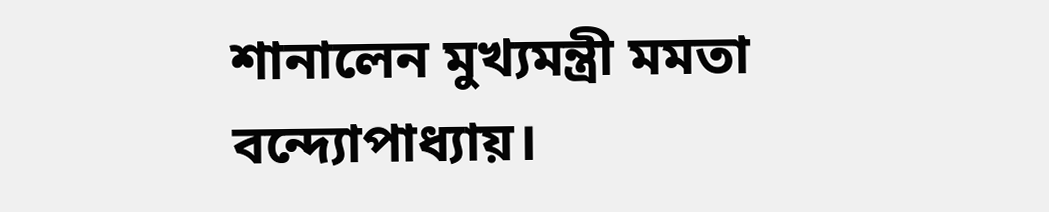শানালেন মুখ্যমন্ত্রী মমতা বন্দ্যোপাধ্যায়।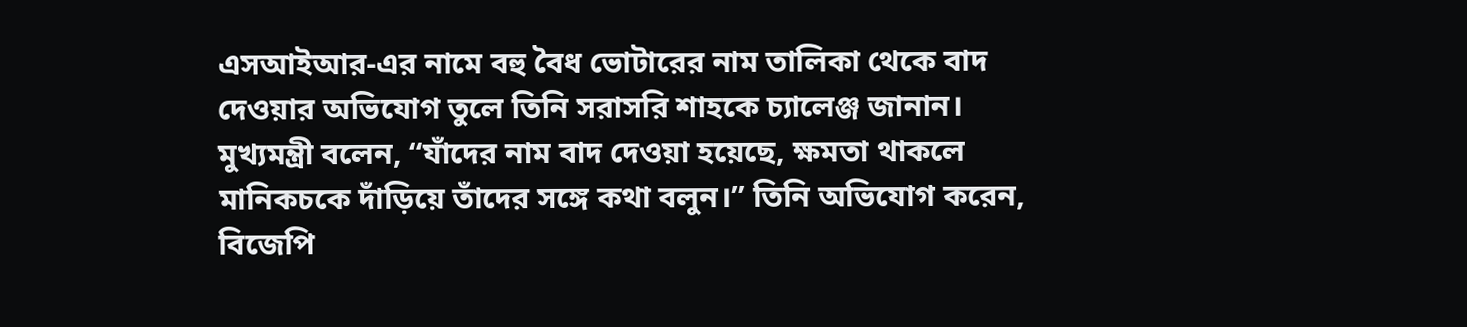এসআইআর-এর নামে বহু বৈধ ভোটারের নাম তালিকা থেকে বাদ দেওয়ার অভিযোগ তুলে তিনি সরাসরি শাহকে চ্যালেঞ্জ জানান। মুখ্যমন্ত্রী বলেন, “যাঁদের নাম বাদ দেওয়া হয়েছে, ক্ষমতা থাকলে মানিকচকে দাঁড়িয়ে তাঁদের সঙ্গে কথা বলুন।” তিনি অভিযোগ করেন, বিজেপি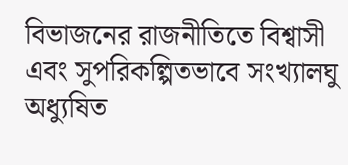বিভাজনের রাজনীতিতে বিশ্বাসী এবং সুপরিকল্পিতভাবে সংখ্যালঘু অধ্যুষিত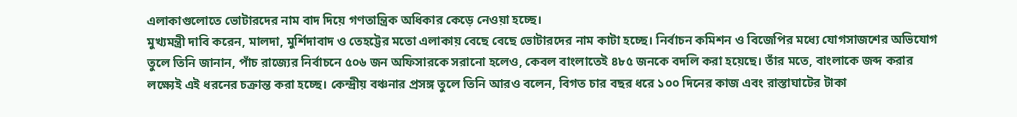এলাকাগুলোতে ভোটারদের নাম বাদ দিয়ে গণতান্ত্রিক অধিকার কেড়ে নেওয়া হচ্ছে।
মুখ্যমন্ত্রী দাবি করেন, মালদা, মুর্শিদাবাদ ও তেহট্টের মতো এলাকায় বেছে বেছে ভোটারদের নাম কাটা হচ্ছে। নির্বাচন কমিশন ও বিজেপির মধ্যে যোগসাজশের অভিযোগ তুলে তিনি জানান, পাঁচ রাজ্যের নির্বাচনে ৫০৬ জন অফিসারকে সরানো হলেও, কেবল বাংলাতেই ৪৮৫ জনকে বদলি করা হয়েছে। তাঁর মতে, বাংলাকে জব্দ করার লক্ষ্যেই এই ধরনের চক্রান্ত করা হচ্ছে। কেন্দ্রীয় বঞ্চনার প্রসঙ্গ তুলে তিনি আরও বলেন, বিগত চার বছর ধরে ১০০ দিনের কাজ এবং রাস্তাঘাটের টাকা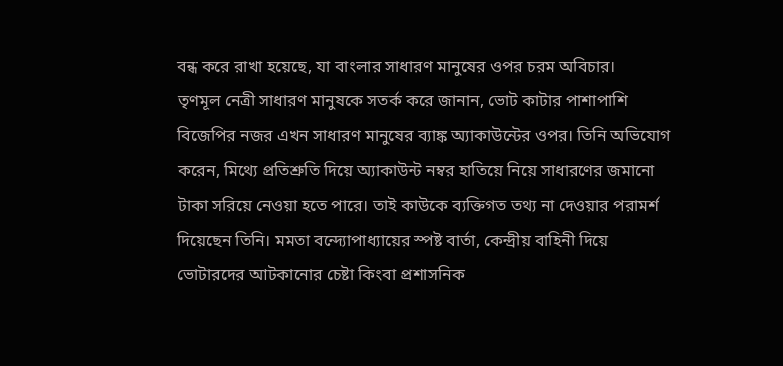বন্ধ করে রাখা হয়েছে, যা বাংলার সাধারণ মানুষের ওপর চরম অবিচার।
তৃণমূল নেত্রী সাধারণ মানুষকে সতর্ক করে জানান, ভোট কাটার পাশাপাশি বিজেপির নজর এখন সাধারণ মানুষের ব্যাঙ্ক অ্যাকাউন্টের ওপর। তিনি অভিযোগ করেন, মিথ্যে প্রতিশ্রুতি দিয়ে অ্যাকাউন্ট নম্বর হাতিয়ে নিয়ে সাধারণের জমানো টাকা সরিয়ে নেওয়া হতে পারে। তাই কাউকে ব্যক্তিগত তথ্য না দেওয়ার পরামর্শ দিয়েছেন তিনি। মমতা বন্দ্যোপাধ্যায়ের স্পষ্ট বার্তা, কেন্দ্রীয় বাহিনী দিয়ে ভোটারদের আটকানোর চেষ্টা কিংবা প্রশাসনিক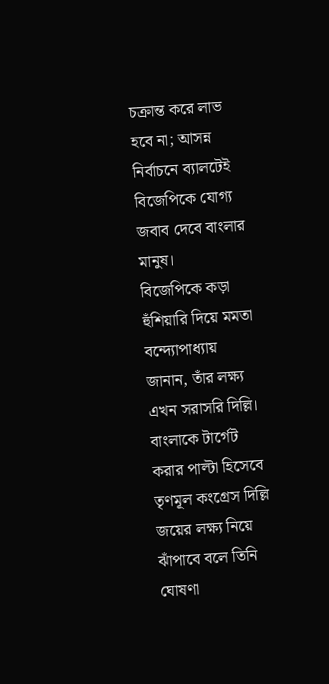চক্রান্ত করে লাভ হবে না; আসন্ন নির্বাচনে ব্যালটেই বিজেপিকে যোগ্য জবাব দেবে বাংলার মানুষ।
বিজেপিকে কড়া হুঁশিয়ারি দিয়ে মমতা বন্দ্যোপাধ্যায় জানান, তাঁর লক্ষ্য এখন সরাসরি দিল্লি। বাংলাকে টার্গেট করার পাল্টা হিসেবে তৃণমূল কংগ্রেস দিল্লি জয়ের লক্ষ্য নিয়ে ঝাঁপাবে বলে তিনি ঘোষণা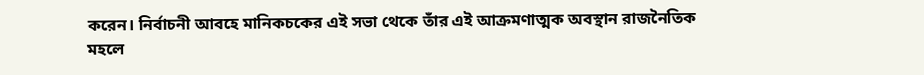করেন। নির্বাচনী আবহে মানিকচকের এই সভা থেকে তাঁর এই আক্রমণাত্মক অবস্থান রাজনৈতিক মহলে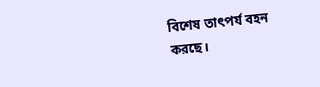বিশেষ তাৎপর্য বহন করছে।